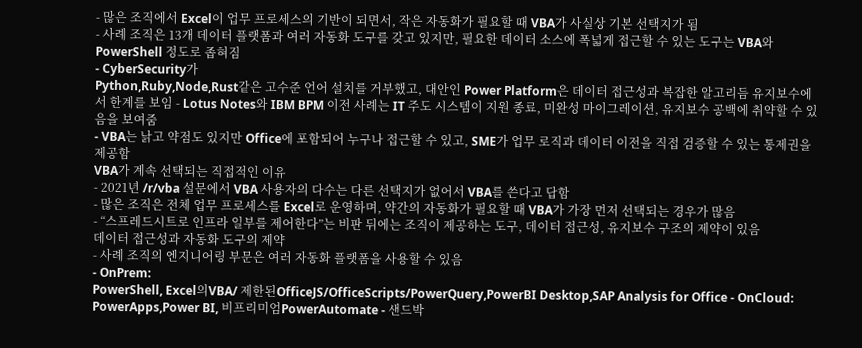- 많은 조직에서 Excel이 업무 프로세스의 기반이 되면서, 작은 자동화가 필요할 때 VBA가 사실상 기본 선택지가 됨
- 사례 조직은 13개 데이터 플랫폼과 여러 자동화 도구를 갖고 있지만, 필요한 데이터 소스에 폭넓게 접근할 수 있는 도구는 VBA와 PowerShell 정도로 좁혀짐
- CyberSecurity가
Python,Ruby,Node,Rust같은 고수준 언어 설치를 거부했고, 대안인 Power Platform은 데이터 접근성과 복잡한 알고리듬 유지보수에서 한계를 보임 - Lotus Notes와 IBM BPM 이전 사례는 IT 주도 시스템이 지원 종료, 미완성 마이그레이션, 유지보수 공백에 취약할 수 있음을 보여줌
- VBA는 낡고 약점도 있지만 Office에 포함되어 누구나 접근할 수 있고, SME가 업무 로직과 데이터 이전을 직접 검증할 수 있는 통제권을 제공함
VBA가 계속 선택되는 직접적인 이유
- 2021년 /r/vba 설문에서 VBA 사용자의 다수는 다른 선택지가 없어서 VBA를 쓴다고 답함
- 많은 조직은 전체 업무 프로세스를 Excel로 운영하며, 약간의 자동화가 필요할 때 VBA가 가장 먼저 선택되는 경우가 많음
- “스프레드시트로 인프라 일부를 제어한다”는 비판 뒤에는 조직이 제공하는 도구, 데이터 접근성, 유지보수 구조의 제약이 있음
데이터 접근성과 자동화 도구의 제약
- 사례 조직의 엔지니어링 부문은 여러 자동화 플랫폼을 사용할 수 있음
- OnPrem:
PowerShell, Excel의VBA/ 제한된OfficeJS/OfficeScripts/PowerQuery,PowerBI Desktop,SAP Analysis for Office - OnCloud:
PowerApps,Power BI, 비프리미엄PowerAutomate - 샌드박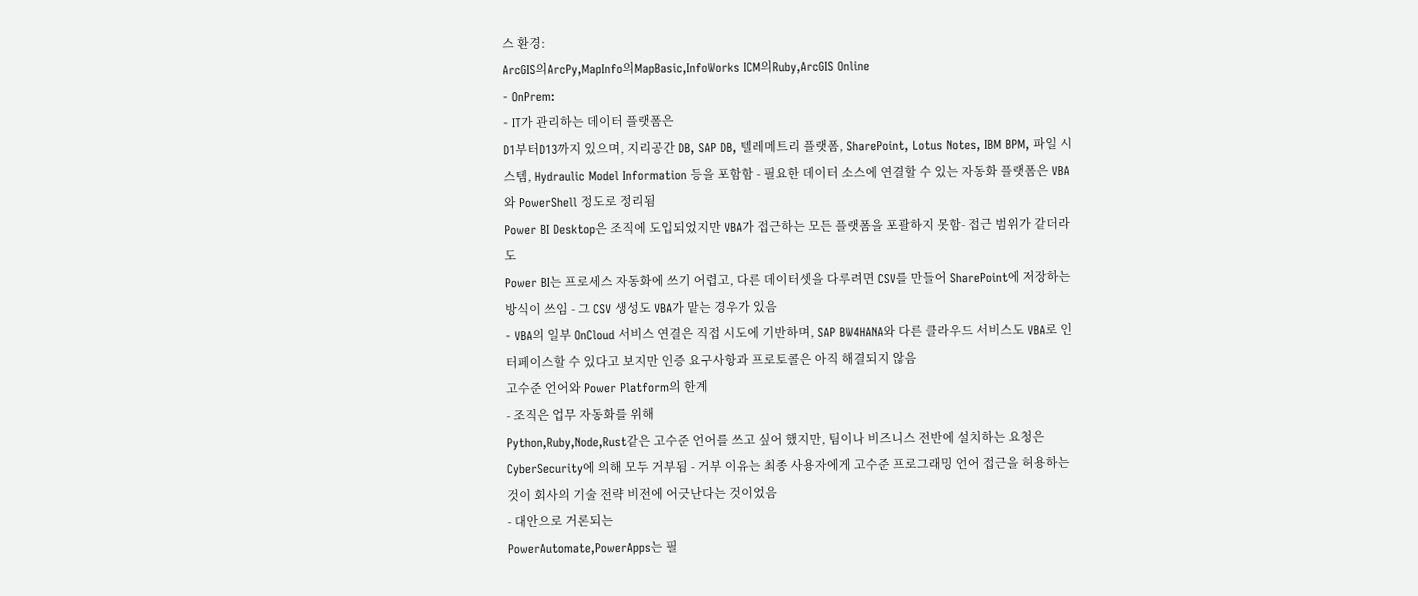스 환경:
ArcGIS의ArcPy,MapInfo의MapBasic,InfoWorks ICM의Ruby,ArcGIS Online
- OnPrem:
- IT가 관리하는 데이터 플랫폼은
D1부터D13까지 있으며, 지리공간 DB, SAP DB, 텔레메트리 플랫폼, SharePoint, Lotus Notes, IBM BPM, 파일 시스템, Hydraulic Model Information 등을 포함함 - 필요한 데이터 소스에 연결할 수 있는 자동화 플랫폼은 VBA와 PowerShell 정도로 정리됨
Power BI Desktop은 조직에 도입되었지만 VBA가 접근하는 모든 플랫폼을 포괄하지 못함- 접근 범위가 같더라도
Power BI는 프로세스 자동화에 쓰기 어렵고, 다른 데이터셋을 다루려면 CSV를 만들어 SharePoint에 저장하는 방식이 쓰임 - 그 CSV 생성도 VBA가 맡는 경우가 있음
- VBA의 일부 OnCloud 서비스 연결은 직접 시도에 기반하며, SAP BW4HANA와 다른 클라우드 서비스도 VBA로 인터페이스할 수 있다고 보지만 인증 요구사항과 프로토콜은 아직 해결되지 않음
고수준 언어와 Power Platform의 한계
- 조직은 업무 자동화를 위해
Python,Ruby,Node,Rust같은 고수준 언어를 쓰고 싶어 했지만, 팀이나 비즈니스 전반에 설치하는 요청은 CyberSecurity에 의해 모두 거부됨 - 거부 이유는 최종 사용자에게 고수준 프로그래밍 언어 접근을 허용하는 것이 회사의 기술 전략 비전에 어긋난다는 것이었음
- 대안으로 거론되는
PowerAutomate,PowerApps는 필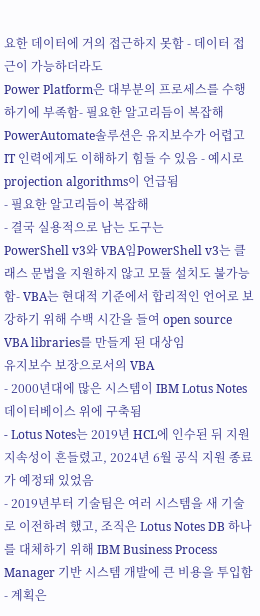요한 데이터에 거의 접근하지 못함 - 데이터 접근이 가능하더라도
Power Platform은 대부분의 프로세스를 수행하기에 부족함- 필요한 알고리듬이 복잡해
PowerAutomate솔루션은 유지보수가 어렵고 IT 인력에게도 이해하기 힘들 수 있음 - 예시로 projection algorithms이 언급됨
- 필요한 알고리듬이 복잡해
- 결국 실용적으로 남는 도구는
PowerShell v3와 VBA임PowerShell v3는 클래스 문법을 지원하지 않고 모듈 설치도 불가능함- VBA는 현대적 기준에서 합리적인 언어로 보강하기 위해 수백 시간을 들여 open source VBA libraries를 만들게 된 대상임
유지보수 보장으로서의 VBA
- 2000년대에 많은 시스템이 IBM Lotus Notes 데이터베이스 위에 구축됨
- Lotus Notes는 2019년 HCL에 인수된 뒤 지원 지속성이 흔들렸고, 2024년 6월 공식 지원 종료가 예정돼 있었음
- 2019년부터 기술팀은 여러 시스템을 새 기술로 이전하려 했고, 조직은 Lotus Notes DB 하나를 대체하기 위해 IBM Business Process Manager 기반 시스템 개발에 큰 비용을 투입함
- 계획은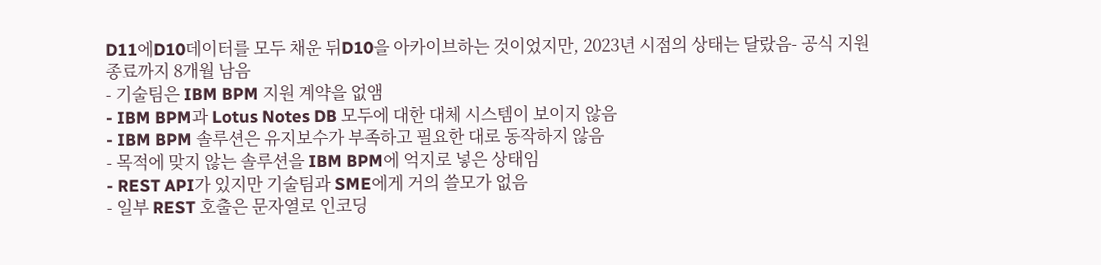D11에D10데이터를 모두 채운 뒤D10을 아카이브하는 것이었지만, 2023년 시점의 상태는 달랐음- 공식 지원 종료까지 8개월 남음
- 기술팀은 IBM BPM 지원 계약을 없앰
- IBM BPM과 Lotus Notes DB 모두에 대한 대체 시스템이 보이지 않음
- IBM BPM 솔루션은 유지보수가 부족하고 필요한 대로 동작하지 않음
- 목적에 맞지 않는 솔루션을 IBM BPM에 억지로 넣은 상태임
- REST API가 있지만 기술팀과 SME에게 거의 쓸모가 없음
- 일부 REST 호출은 문자열로 인코딩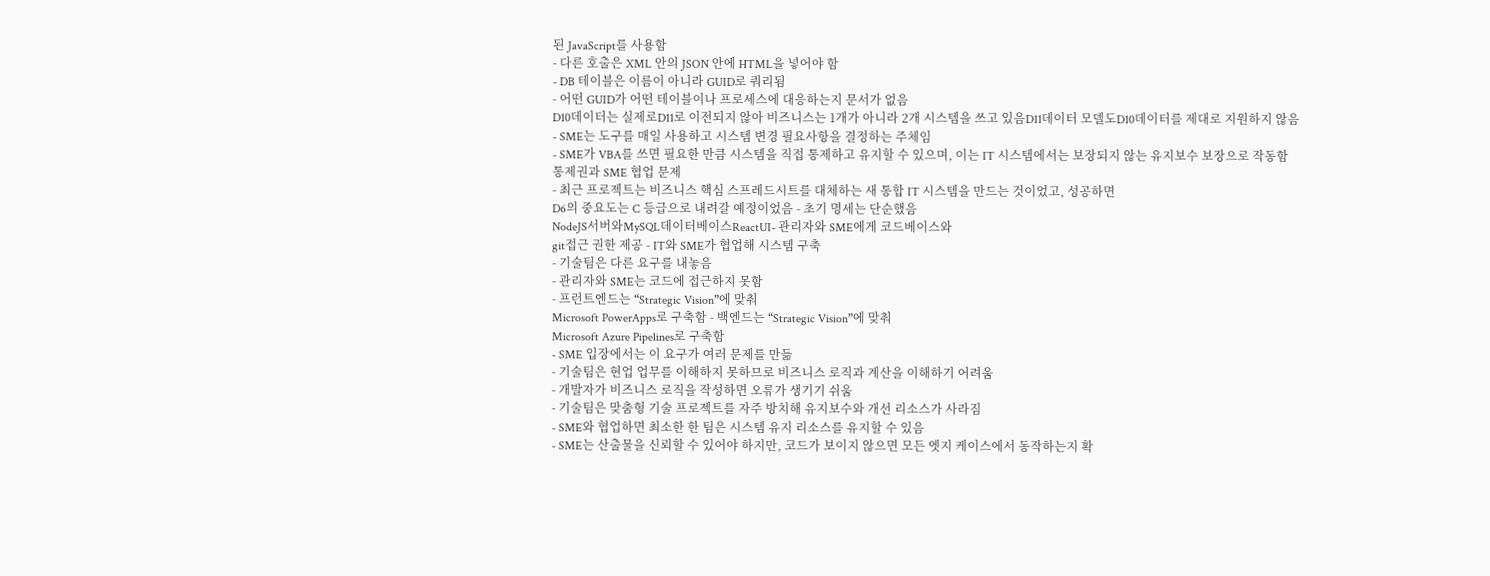된 JavaScript를 사용함
- 다른 호출은 XML 안의 JSON 안에 HTML을 넣어야 함
- DB 테이블은 이름이 아니라 GUID로 쿼리됨
- 어떤 GUID가 어떤 테이블이나 프로세스에 대응하는지 문서가 없음
D10데이터는 실제로D11로 이전되지 않아 비즈니스는 1개가 아니라 2개 시스템을 쓰고 있음D11데이터 모델도D10데이터를 제대로 지원하지 않음
- SME는 도구를 매일 사용하고 시스템 변경 필요사항을 결정하는 주체임
- SME가 VBA를 쓰면 필요한 만큼 시스템을 직접 통제하고 유지할 수 있으며, 이는 IT 시스템에서는 보장되지 않는 유지보수 보장으로 작동함
통제권과 SME 협업 문제
- 최근 프로젝트는 비즈니스 핵심 스프레드시트를 대체하는 새 통합 IT 시스템을 만드는 것이었고, 성공하면
D6의 중요도는 C 등급으로 내려갈 예정이었음 - 초기 명세는 단순했음
NodeJS서버와MySQL데이터베이스ReactUI- 관리자와 SME에게 코드베이스와
git접근 권한 제공 - IT와 SME가 협업해 시스템 구축
- 기술팀은 다른 요구를 내놓음
- 관리자와 SME는 코드에 접근하지 못함
- 프런트엔드는 “Strategic Vision”에 맞춰
Microsoft PowerApps로 구축함 - 백엔드는 “Strategic Vision”에 맞춰
Microsoft Azure Pipelines로 구축함
- SME 입장에서는 이 요구가 여러 문제를 만듦
- 기술팀은 현업 업무를 이해하지 못하므로 비즈니스 로직과 계산을 이해하기 어려움
- 개발자가 비즈니스 로직을 작성하면 오류가 생기기 쉬움
- 기술팀은 맞춤형 기술 프로젝트를 자주 방치해 유지보수와 개선 리소스가 사라짐
- SME와 협업하면 최소한 한 팀은 시스템 유지 리소스를 유지할 수 있음
- SME는 산출물을 신뢰할 수 있어야 하지만, 코드가 보이지 않으면 모든 엣지 케이스에서 동작하는지 확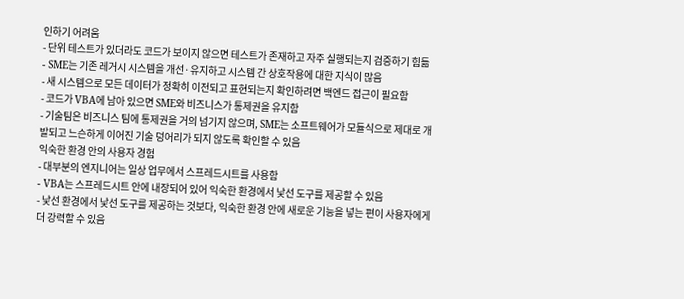인하기 어려움
- 단위 테스트가 있더라도 코드가 보이지 않으면 테스트가 존재하고 자주 실행되는지 검증하기 힘듦
- SME는 기존 레거시 시스템을 개선·유지하고 시스템 간 상호작용에 대한 지식이 많음
- 새 시스템으로 모든 데이터가 정확히 이전되고 표현되는지 확인하려면 백엔드 접근이 필요함
- 코드가 VBA에 남아 있으면 SME와 비즈니스가 통제권을 유지함
- 기술팀은 비즈니스 팀에 통제권을 거의 넘기지 않으며, SME는 소프트웨어가 모듈식으로 제대로 개발되고 느슨하게 이어진 기술 덩어리가 되지 않도록 확인할 수 있음
익숙한 환경 안의 사용자 경험
- 대부분의 엔지니어는 일상 업무에서 스프레드시트를 사용함
- VBA는 스프레드시트 안에 내장되어 있어 익숙한 환경에서 낯선 도구를 제공할 수 있음
- 낯선 환경에서 낯선 도구를 제공하는 것보다, 익숙한 환경 안에 새로운 기능을 넣는 편이 사용자에게 더 강력할 수 있음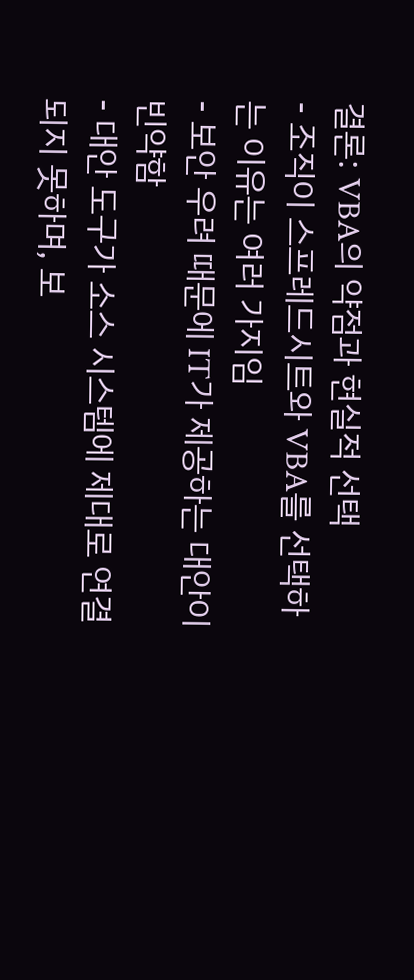결론: VBA의 약점과 현실적 선택
- 조직이 스프레드시트와 VBA를 선택하는 이유는 여러 가지임
- 보안 우려 때문에 IT가 제공하는 대안이 빈약함
- 대안 도구가 소스 시스템에 제대로 연결되지 못하며, 보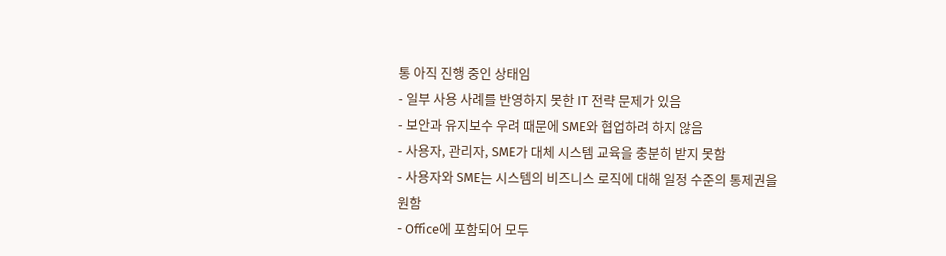통 아직 진행 중인 상태임
- 일부 사용 사례를 반영하지 못한 IT 전략 문제가 있음
- 보안과 유지보수 우려 때문에 SME와 협업하려 하지 않음
- 사용자, 관리자, SME가 대체 시스템 교육을 충분히 받지 못함
- 사용자와 SME는 시스템의 비즈니스 로직에 대해 일정 수준의 통제권을 원함
- Office에 포함되어 모두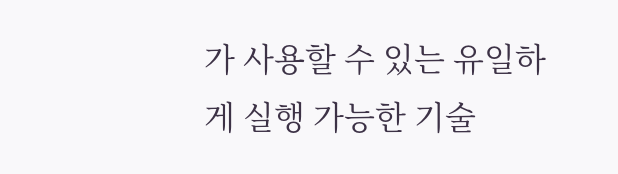가 사용할 수 있는 유일하게 실행 가능한 기술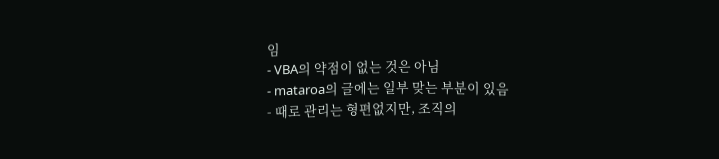임
- VBA의 약점이 없는 것은 아님
- mataroa의 글에는 일부 맞는 부분이 있음
- 때로 관리는 형편없지만, 조직의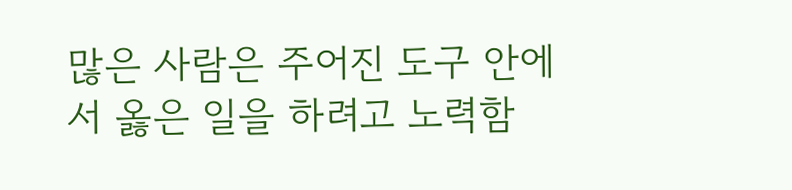많은 사람은 주어진 도구 안에서 옳은 일을 하려고 노력함